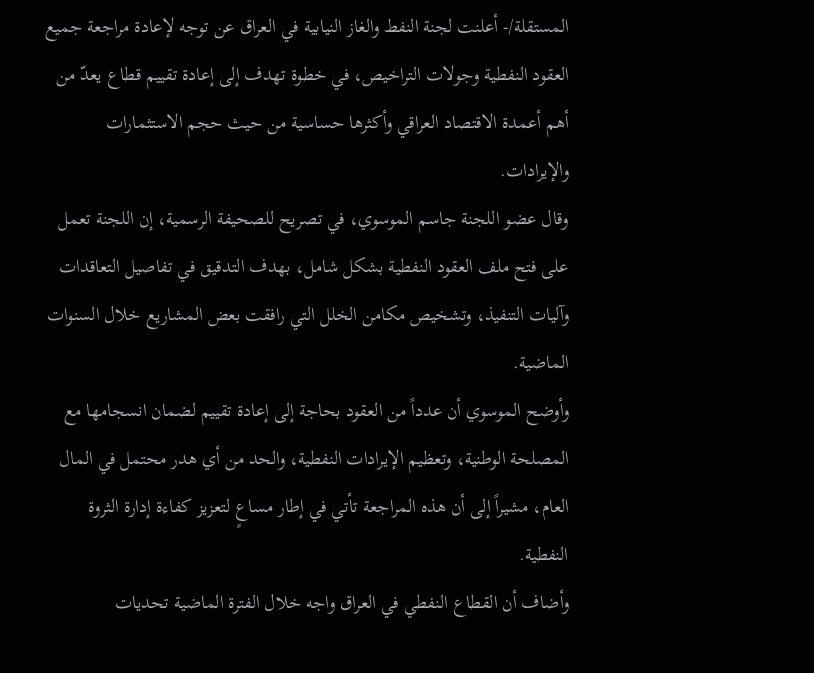المستقلة/- أعلنت لجنة النفط والغاز النيابية في العراق عن توجه لإعادة مراجعة جميع العقود النفطية وجولات التراخيص، في خطوة تهدف إلى إعادة تقييم قطاع يعدّ من أهم أعمدة الاقتصاد العراقي وأكثرها حساسية من حيث حجم الاستثمارات والإيرادات.
وقال عضو اللجنة جاسم الموسوي، في تصريح للصحيفة الرسمية، إن اللجنة تعمل على فتح ملف العقود النفطية بشكل شامل، بهدف التدقيق في تفاصيل التعاقدات وآليات التنفيذ، وتشخيص مكامن الخلل التي رافقت بعض المشاريع خلال السنوات الماضية.
وأوضح الموسوي أن عدداً من العقود بحاجة إلى إعادة تقييم لضمان انسجامها مع المصلحة الوطنية، وتعظيم الإيرادات النفطية، والحد من أي هدر محتمل في المال العام، مشيراً إلى أن هذه المراجعة تأتي في إطار مساعٍ لتعزيز كفاءة إدارة الثروة النفطية.
وأضاف أن القطاع النفطي في العراق واجه خلال الفترة الماضية تحديات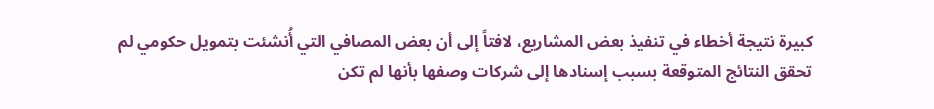كبيرة نتيجة أخطاء في تنفيذ بعض المشاريع، لافتاً إلى أن بعض المصافي التي أُنشئت بتمويل حكومي لم تحقق النتائج المتوقعة بسبب إسنادها إلى شركات وصفها بأنها لم تكن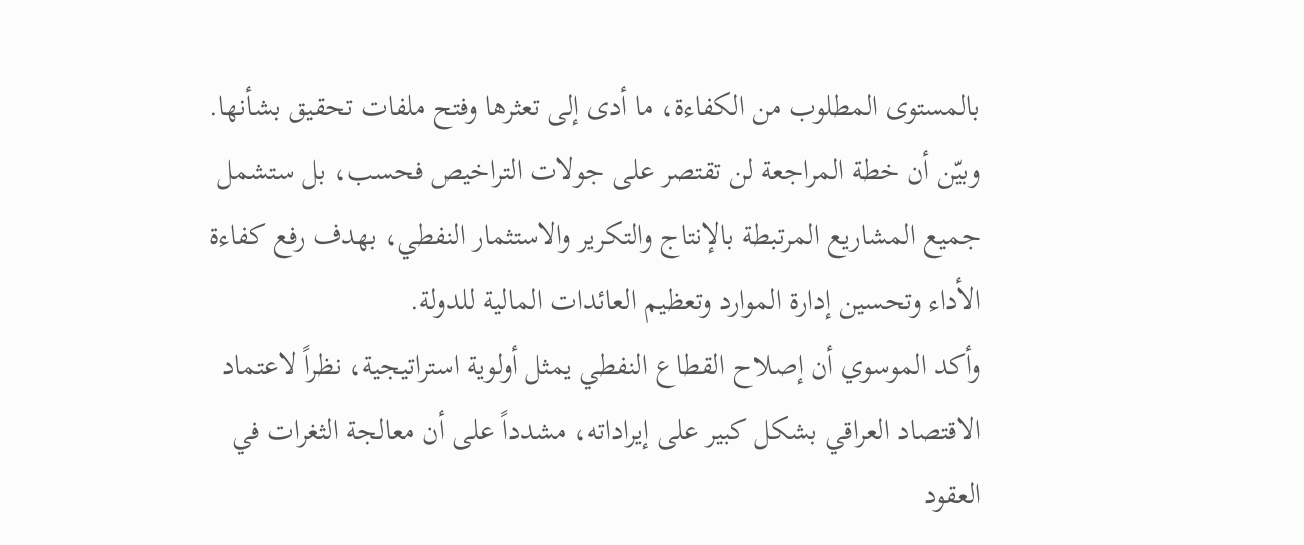بالمستوى المطلوب من الكفاءة، ما أدى إلى تعثرها وفتح ملفات تحقيق بشأنها.
وبيّن أن خطة المراجعة لن تقتصر على جولات التراخيص فحسب، بل ستشمل جميع المشاريع المرتبطة بالإنتاج والتكرير والاستثمار النفطي، بهدف رفع كفاءة الأداء وتحسين إدارة الموارد وتعظيم العائدات المالية للدولة.
وأكد الموسوي أن إصلاح القطاع النفطي يمثل أولوية استراتيجية، نظراً لاعتماد الاقتصاد العراقي بشكل كبير على إيراداته، مشدداً على أن معالجة الثغرات في العقود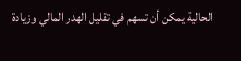الحالية يمكن أن تسهم في تقليل الهدر المالي وزيادة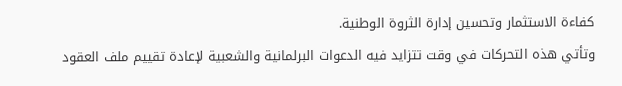كفاءة الاستثمار وتحسين إدارة الثروة الوطنية.
وتأتي هذه التحركات في وقت تتزايد فيه الدعوات البرلمانية والشعبية لإعادة تقييم ملف العقود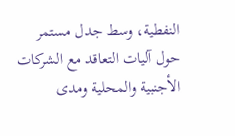النفطية، وسط جدل مستمر حول آليات التعاقد مع الشركات الأجنبية والمحلية ومدى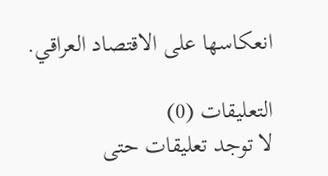انعكاسها على الاقتصاد العراقي.

التعليقات (0)
لا توجد تعليقات حتى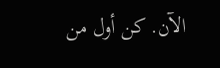الآن. كن أول من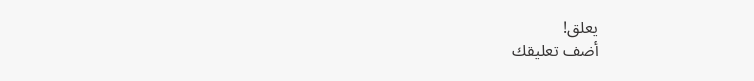يعلق!
أضف تعليقك